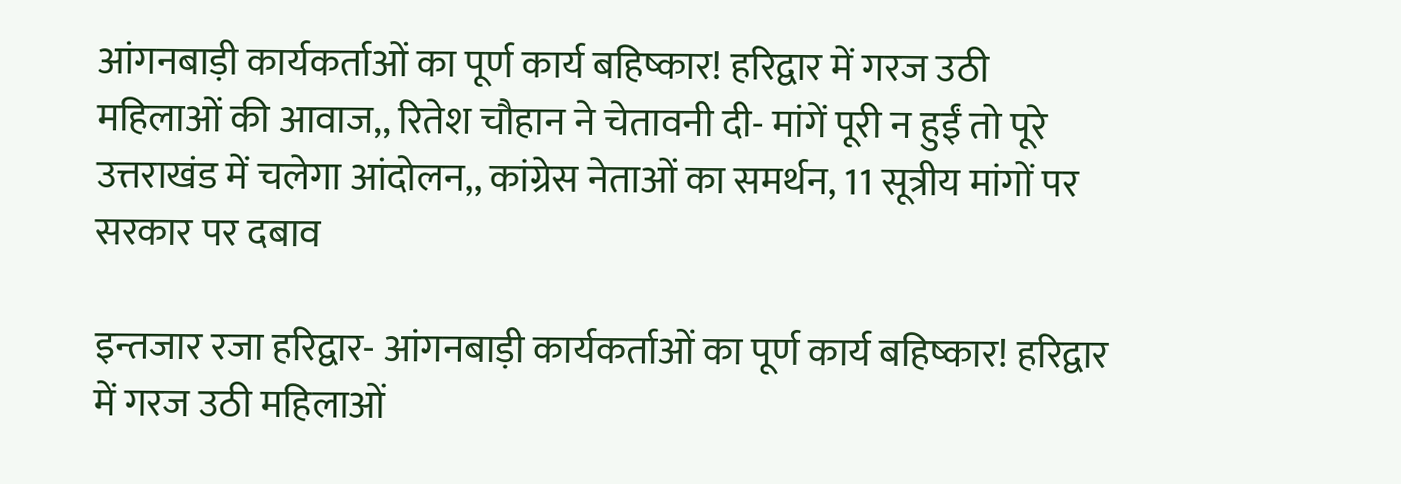आंगनबाड़ी कार्यकर्ताओं का पूर्ण कार्य बहिष्कार! हरिद्वार में गरज उठी महिलाओं की आवाज,, रितेश चौहान ने चेतावनी दी- मांगें पूरी न हुईं तो पूरे उत्तराखंड में चलेगा आंदोलन,, कांग्रेस नेताओं का समर्थन, 11 सूत्रीय मांगों पर सरकार पर दबाव

इन्तजार रजा हरिद्वार- आंगनबाड़ी कार्यकर्ताओं का पूर्ण कार्य बहिष्कार! हरिद्वार में गरज उठी महिलाओं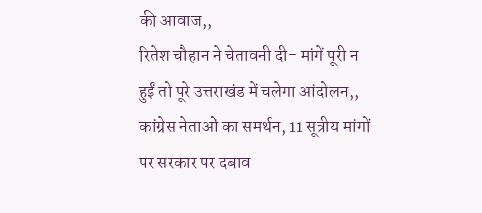की आवाज,,
रितेश चौहान ने चेतावनी दी- मांगें पूरी न हुईं तो पूरे उत्तराखंड में चलेगा आंदोलन,,
कांग्रेस नेताओं का समर्थन, 11 सूत्रीय मांगों पर सरकार पर दबाव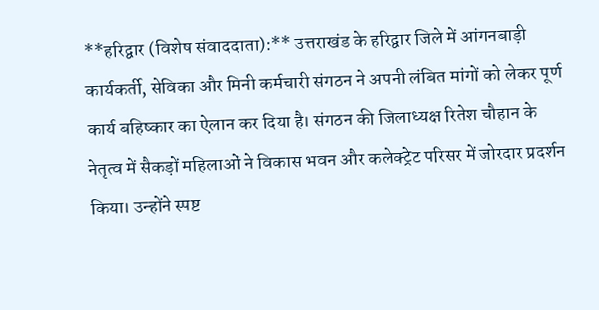**हरिद्वार (विशेष संवाददाता):** उत्तराखंड के हरिद्वार जिले में आंगनबाड़ी कार्यकर्ती, सेविका और मिनी कर्मचारी संगठन ने अपनी लंबित मांगों को लेकर पूर्ण कार्य बहिष्कार का ऐलान कर दिया है। संगठन की जिलाध्यक्ष रितेश चौहान के नेतृत्व में सैकड़ों महिलाओं ने विकास भवन और कलेक्ट्रेट परिसर में जोरदार प्रदर्शन किया। उन्होंने स्पष्ट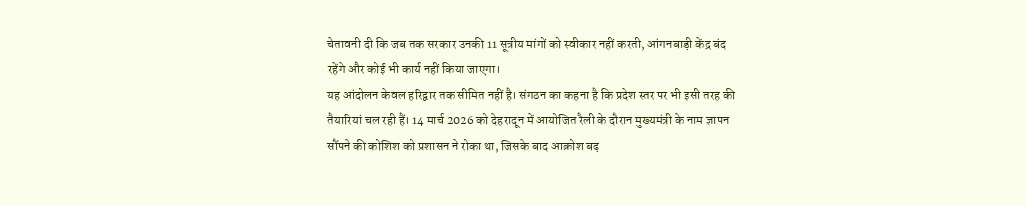चेतावनी दी कि जब तक सरकार उनकी 11 सूत्रीय मांगों को स्वीकार नहीं करती, आंगनबाड़ी केंद्र बंद रहेंगे और कोई भी कार्य नहीं किया जाएगा।
यह आंदोलन केवल हरिद्वार तक सीमित नहीं है। संगठन का कहना है कि प्रदेश स्तर पर भी इसी तरह की तैयारियां चल रही हैं। 14 मार्च 2026 को देहरादून में आयोजित रैली के दौरान मुख्यमंत्री के नाम ज्ञापन सौंपने की कोशिश को प्रशासन ने रोका था, जिसके बाद आक्रोश बढ़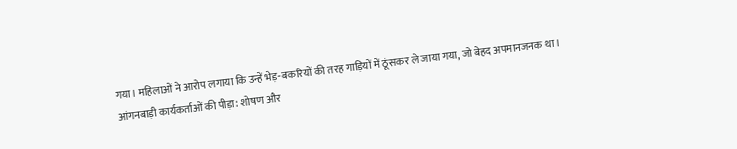गया। महिलाओं ने आरोप लगाया कि उन्हें भेड़-बकरियों की तरह गाड़ियों में ठूंसकर ले जाया गया, जो बेहद अपमानजनक था।
आंगनबाड़ी कार्यकर्ताओं की पीड़ा: शोषण और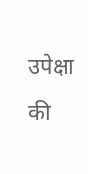उपेक्षा की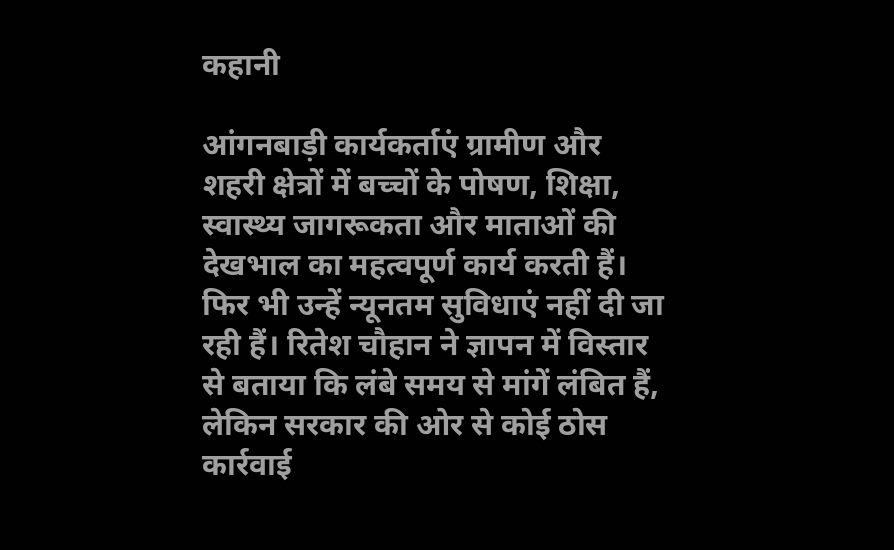कहानी

आंगनबाड़ी कार्यकर्ताएं ग्रामीण और शहरी क्षेत्रों में बच्चों के पोषण, शिक्षा, स्वास्थ्य जागरूकता और माताओं की देखभाल का महत्वपूर्ण कार्य करती हैं। फिर भी उन्हें न्यूनतम सुविधाएं नहीं दी जा रही हैं। रितेश चौहान ने ज्ञापन में विस्तार से बताया कि लंबे समय से मांगें लंबित हैं, लेकिन सरकार की ओर से कोई ठोस कार्रवाई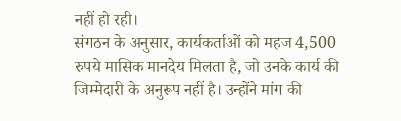नहीं हो रही।
संगठन के अनुसार, कार्यकर्ताओं को महज 4,500 रुपये मासिक मानदेय मिलता है, जो उनके कार्य की जिम्मेदारी के अनुरूप नहीं है। उन्होंने मांग की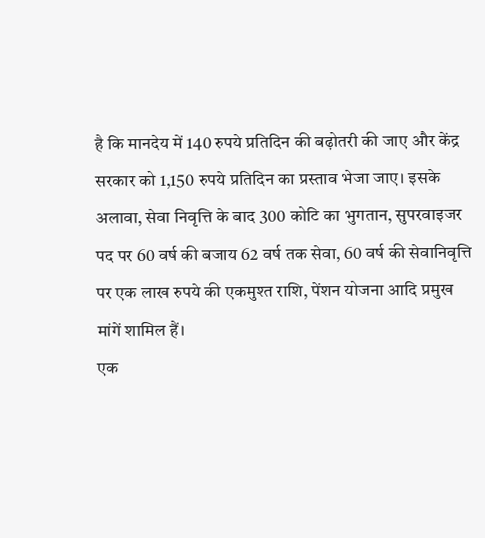है कि मानदेय में 140 रुपये प्रतिदिन की बढ़ोतरी की जाए और केंद्र सरकार को 1,150 रुपये प्रतिदिन का प्रस्ताव भेजा जाए। इसके अलावा, सेवा निवृत्ति के बाद 300 कोटि का भुगतान, सुपरवाइजर पद पर 60 वर्ष की बजाय 62 वर्ष तक सेवा, 60 वर्ष की सेवानिवृत्ति पर एक लाख रुपये की एकमुश्त राशि, पेंशन योजना आदि प्रमुख मांगें शामिल हैं।
एक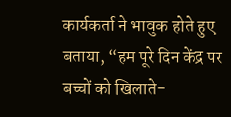कार्यकर्ता ने भावुक होते हुए बताया, “हम पूरे दिन केंद्र पर बच्चों को खिलाते-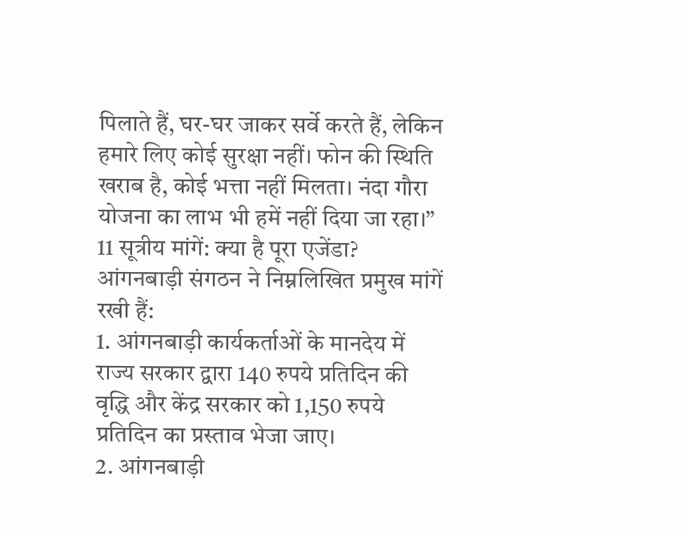पिलाते हैं, घर-घर जाकर सर्वे करते हैं, लेकिन हमारे लिए कोई सुरक्षा नहीं। फोन की स्थिति खराब है, कोई भत्ता नहीं मिलता। नंदा गौरा योजना का लाभ भी हमें नहीं दिया जा रहा।”
11 सूत्रीय मांगें: क्या है पूरा एजेंडा?
आंगनबाड़ी संगठन ने निम्नलिखित प्रमुख मांगें रखी हैं:
1. आंगनबाड़ी कार्यकर्ताओं के मानदेय में राज्य सरकार द्वारा 140 रुपये प्रतिदिन की वृद्धि और केंद्र सरकार को 1,150 रुपये प्रतिदिन का प्रस्ताव भेजा जाए।
2. आंगनबाड़ी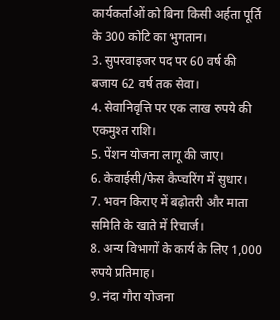कार्यकर्ताओं को बिना किसी अर्हता पूर्ति के 300 कोटि का भुगतान।
3. सुपरवाइजर पद पर 60 वर्ष की बजाय 62 वर्ष तक सेवा।
4. सेवानिवृत्ति पर एक लाख रुपये की एकमुश्त राशि।
5. पेंशन योजना लागू की जाए।
6. केवाईसी/फेस कैप्चरिंग में सुधार।
7. भवन किराए में बढ़ोतरी और माता समिति के खाते में रिचार्ज।
8. अन्य विभागों के कार्य के लिए 1,000 रुपये प्रतिमाह।
9. नंदा गौरा योजना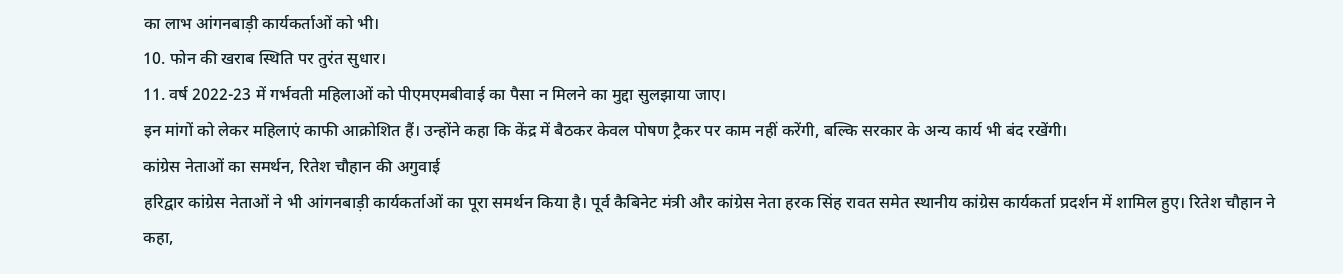का लाभ आंगनबाड़ी कार्यकर्ताओं को भी।
10. फोन की खराब स्थिति पर तुरंत सुधार।
11. वर्ष 2022-23 में गर्भवती महिलाओं को पीएमएमबीवाई का पैसा न मिलने का मुद्दा सुलझाया जाए।
इन मांगों को लेकर महिलाएं काफी आक्रोशित हैं। उन्होंने कहा कि केंद्र में बैठकर केवल पोषण ट्रैकर पर काम नहीं करेंगी, बल्कि सरकार के अन्य कार्य भी बंद रखेंगी।
कांग्रेस नेताओं का समर्थन, रितेश चौहान की अगुवाई
हरिद्वार कांग्रेस नेताओं ने भी आंगनबाड़ी कार्यकर्ताओं का पूरा समर्थन किया है। पूर्व कैबिनेट मंत्री और कांग्रेस नेता हरक सिंह रावत समेत स्थानीय कांग्रेस कार्यकर्ता प्रदर्शन में शामिल हुए। रितेश चौहान ने कहा,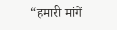“हमारी मांगें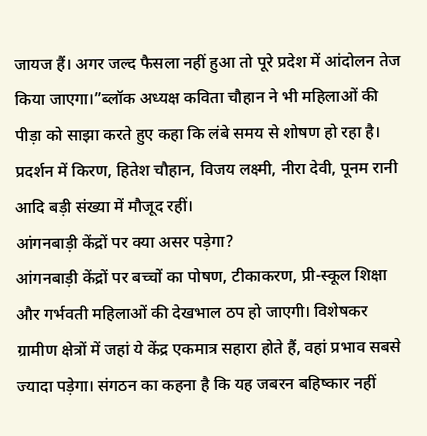जायज हैं। अगर जल्द फैसला नहीं हुआ तो पूरे प्रदेश में आंदोलन तेज किया जाएगा।”ब्लॉक अध्यक्ष कविता चौहान ने भी महिलाओं की पीड़ा को साझा करते हुए कहा कि लंबे समय से शोषण हो रहा है। प्रदर्शन में किरण, हितेश चौहान, विजय लक्ष्मी, नीरा देवी, पूनम रानी आदि बड़ी संख्या में मौजूद रहीं।
आंगनबाड़ी केंद्रों पर क्या असर पड़ेगा?
आंगनबाड़ी केंद्रों पर बच्चों का पोषण, टीकाकरण, प्री-स्कूल शिक्षा और गर्भवती महिलाओं की देखभाल ठप हो जाएगी। विशेषकर ग्रामीण क्षेत्रों में जहां ये केंद्र एकमात्र सहारा होते हैं, वहां प्रभाव सबसे ज्यादा पड़ेगा। संगठन का कहना है कि यह जबरन बहिष्कार नहीं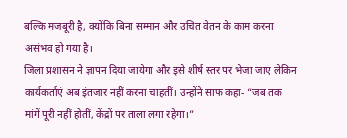बल्कि मजबूरी है, क्योंकि बिना सम्मान और उचित वेतन के काम करना असंभव हो गया है।
जिला प्रशासन ने ज्ञापन दिया जायेगा और इसे शीर्ष स्तर पर भेजा जाए लेकिन कार्यकर्ताएं अब इंतजार नहीं करना चाहतीं। उन्होंने साफ कहा- “जब तक मांगें पूरी नहीं होतीं, केंद्रों पर ताला लगा रहेगा।”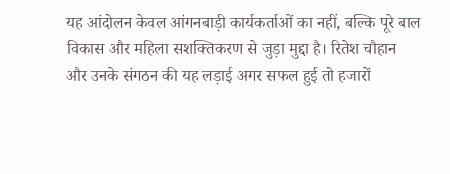यह आंदोलन केवल आंगनबाड़ी कार्यकर्ताओं का नहीं, बल्कि पूरे बाल विकास और महिला सशक्तिकरण से जुड़ा मुद्दा है। रितेश चौहान और उनके संगठन की यह लड़ाई अगर सफल हुई तो हजारों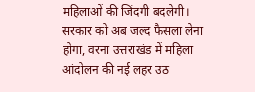महिलाओं की जिंदगी बदलेगी। सरकार को अब जल्द फैसला लेना होगा, वरना उत्तराखंड में महिला आंदोलन की नई लहर उठ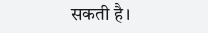सकती है।